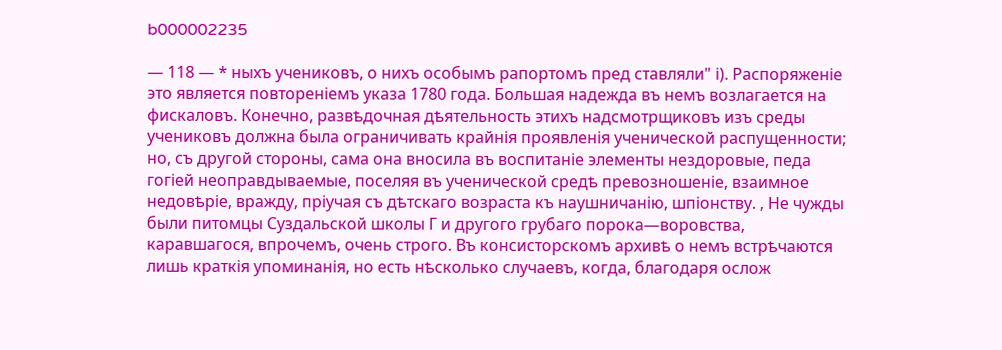b000002235

— 118 — * ныхъ учениковъ, о нихъ особымъ рапортомъ пред ставляли" і). Распоряженіе это является повтореніемъ указа 1780 года. Большая надежда въ немъ возлагается на фискаловъ. Конечно, развѣдочная дѣятельность этихъ надсмотрщиковъ изъ среды учениковъ должна была ограничивать крайнія проявленія ученической распущенности; но, съ другой стороны, сама она вносила въ воспитаніе элементы нездоровые, педа гогіей неоправдываемые, поселяя въ ученической средѣ превозношеніе, взаимное недовѣріе, вражду, пріучая съ дѣтскаго возраста къ наушничанію, шпіонству. , Не чужды были питомцы Суздальской школы Г и другого грубаго порока—воровства, каравшагося, впрочемъ, очень строго. Въ консисторскомъ архивѣ о немъ встрѣчаются лишь краткія упоминанія, но есть нѣсколько случаевъ, когда, благодаря ослож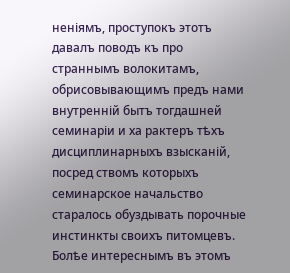неніямъ, проступокъ этотъ давалъ поводъ къ про страннымъ волокитамъ, обрисовывающимъ предъ нами внутренній бытъ тогдашней семинаріи и ха рактеръ тѣхъ дисциплинарныхъ взысканій, посред ствомъ которыхъ семинарское начальство старалось обуздывать порочные инстинкты своихъ питомцевъ. Болѣе интереснымъ въ этомъ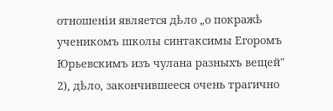отношеніи является дѣло „о покражѣ ученикомъ школы синтаксимы Егоромъ Юрьевскимъ изъ чулана разныхъ вещей" 2), дѣло, закончившееся очень трагично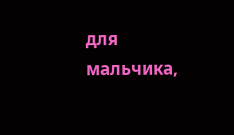для мальчика,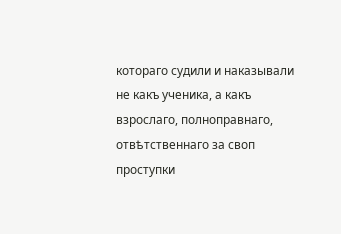котораго судили и наказывали не какъ ученика, а какъ взрослаго, полноправнаго, отвѣтственнаго за своп проступки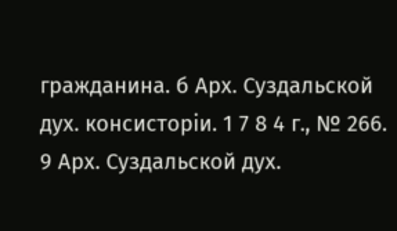гражданина. б Арх. Суздальской дух. консисторіи. 1 7 8 4 г., № 266. 9 Арх. Суздальской дух.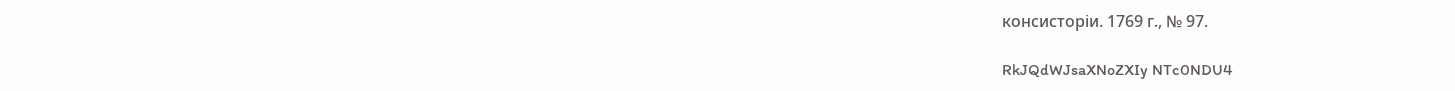консисторіи. 1769 г., № 97.

RkJQdWJsaXNoZXIy NTc0NDU4